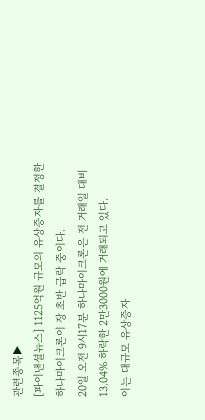관련종목▶
[파이낸셜뉴스] 1125억원 규모의 유상증자를 결정한 하나마이크론이 장 초반 급락 중이다.
20일 오전 9시17분 하나마이크론은 전 거래일 대비 13.04% 하락한 2만3000원에 거래되고 있다.
이는 대규모 유상증자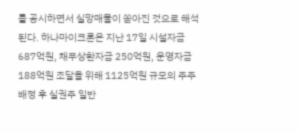를 공시하면서 실망매물이 쏟아진 것으로 해석된다. 하나마이크론은 지난 17일 시설자금 687억원, 채무상환자금 250억원, 운영자금 188억원 조달을 위해 1125억원 규모의 주주배정 후 실권주 일반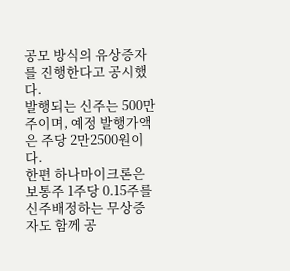공모 방식의 유상증자를 진행한다고 공시했다.
발행되는 신주는 500만주이며, 예정 발행가액은 주당 2만2500원이다.
한편 하나마이크론은 보통주 1주당 0.15주를 신주배정하는 무상증자도 함께 공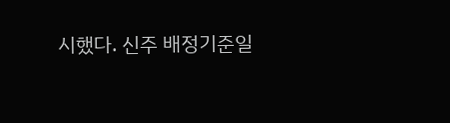시했다. 신주 배정기준일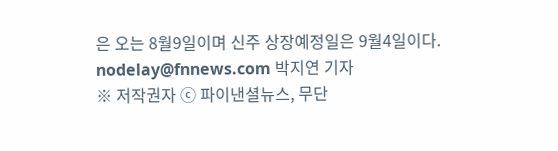은 오는 8월9일이며 신주 상장예정일은 9월4일이다.
nodelay@fnnews.com 박지연 기자
※ 저작권자 ⓒ 파이낸셜뉴스, 무단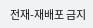전재-재배포 금지